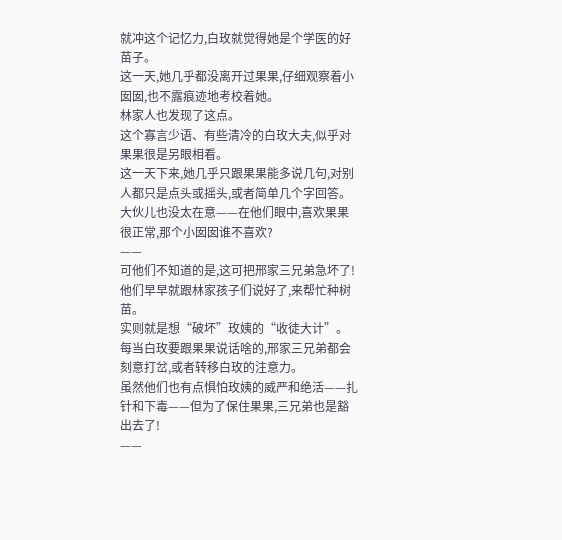就冲这个记忆力,白玫就觉得她是个学医的好苗子。
这一天,她几乎都没离开过果果,仔细观察着小囡囡,也不露痕迹地考校着她。
林家人也发现了这点。
这个寡言少语、有些清冷的白玫大夫,似乎对果果很是另眼相看。
这一天下来,她几乎只跟果果能多说几句,对别人都只是点头或摇头,或者简单几个字回答。
大伙儿也没太在意——在他们眼中,喜欢果果很正常,那个小囡囡谁不喜欢?
——
可他们不知道的是,这可把邢家三兄弟急坏了!
他们早早就跟林家孩子们说好了,来帮忙种树苗。
实则就是想“破坏”玫姨的“收徒大计”。
每当白玫要跟果果说话啥的,邢家三兄弟都会刻意打岔,或者转移白玫的注意力。
虽然他们也有点惧怕玫姨的威严和绝活——扎针和下毒——但为了保住果果,三兄弟也是豁出去了!
——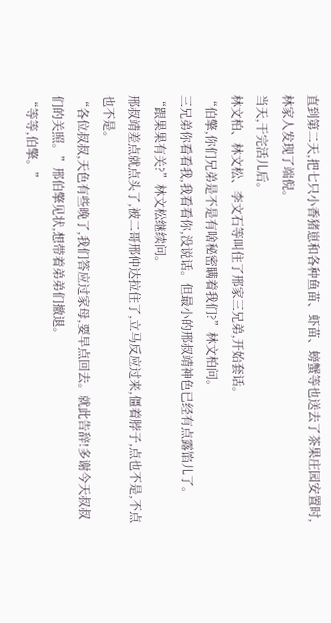直到第二天,把七只小香猪崽和各种鱼苗、虾苗、螃蟹等也送去了茶果庄园安置时,林家人发现了端倪。
当天,干完活儿后。
林文柏、林文松、李文石等叫住了邢家三兄弟,开始套话。
“伯擎,你们兄弟是不是有啥秘密瞒着我们?”林文柏问。
三兄弟你看看我,我看看你,没说话。但最小的邢叔靖神色已经有点露馅儿了。
“跟果果有关?”林文松继续问。
邢叔靖差点就点头了,被二哥邢仲达拉住了,立马反应过来,僵着脖子,点也不是,不点也不是。
“各位叔叔,天色有些晚了,我们答应过家母,要早点回去。就此告辞!多谢今天叔叔们的关照。”邢伯擎见状,想带着弟弟们撤退。
“等等,伯擎。”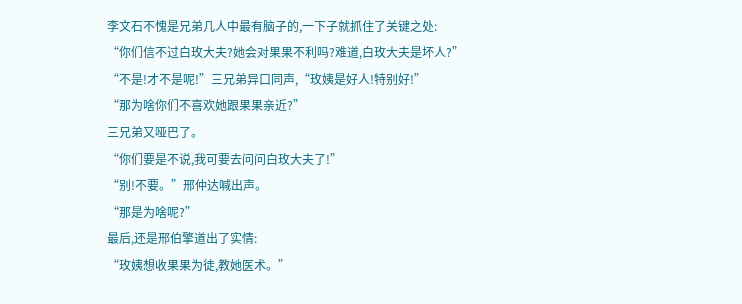李文石不愧是兄弟几人中最有脑子的,一下子就抓住了关键之处:
“你们信不过白玫大夫?她会对果果不利吗?难道,白玫大夫是坏人?”
“不是!才不是呢!”三兄弟异口同声,“玫姨是好人!特别好!”
“那为啥你们不喜欢她跟果果亲近?”
三兄弟又哑巴了。
“你们要是不说,我可要去问问白玫大夫了!”
“别!不要。”邢仲达喊出声。
“那是为啥呢?”
最后,还是邢伯擎道出了实情:
“玫姨想收果果为徒,教她医术。”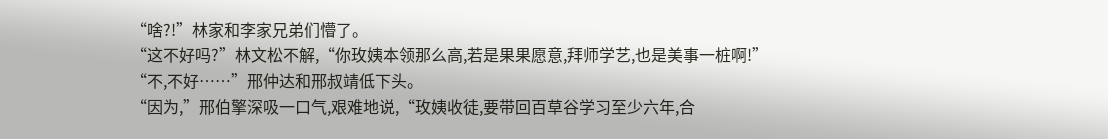“啥?!”林家和李家兄弟们懵了。
“这不好吗?”林文松不解,“你玫姨本领那么高,若是果果愿意,拜师学艺,也是美事一桩啊!”
“不,不好……”邢仲达和邢叔靖低下头。
“因为,”邢伯擎深吸一口气,艰难地说,“玫姨收徒,要带回百草谷学习至少六年,合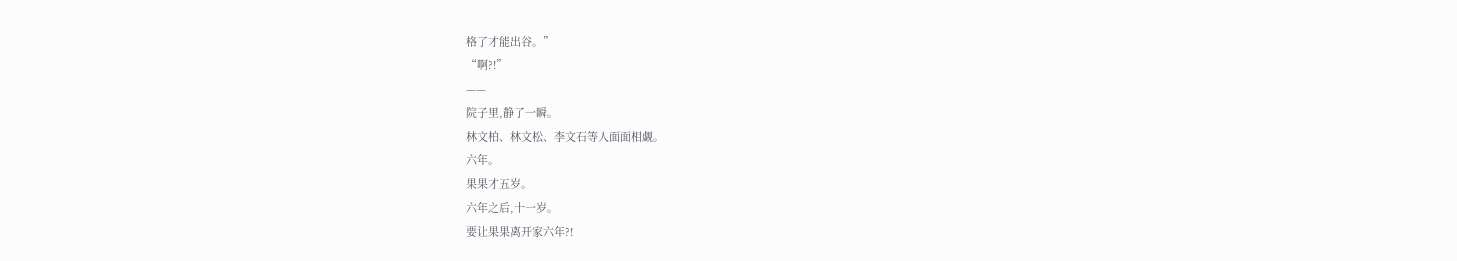格了才能出谷。”
“啊?!”
——
院子里,静了一瞬。
林文柏、林文松、李文石等人面面相觑。
六年。
果果才五岁。
六年之后,十一岁。
要让果果离开家六年?!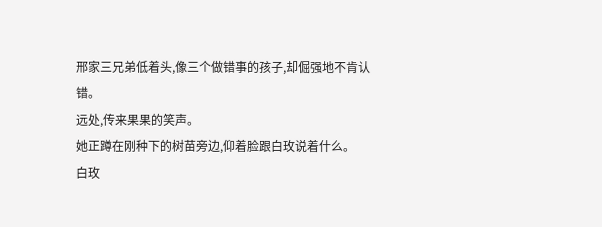邢家三兄弟低着头,像三个做错事的孩子,却倔强地不肯认错。
远处,传来果果的笑声。
她正蹲在刚种下的树苗旁边,仰着脸跟白玫说着什么。
白玫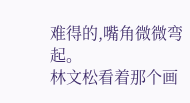难得的,嘴角微微弯起。
林文松看着那个画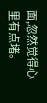面,忽然觉得心里有点堵。